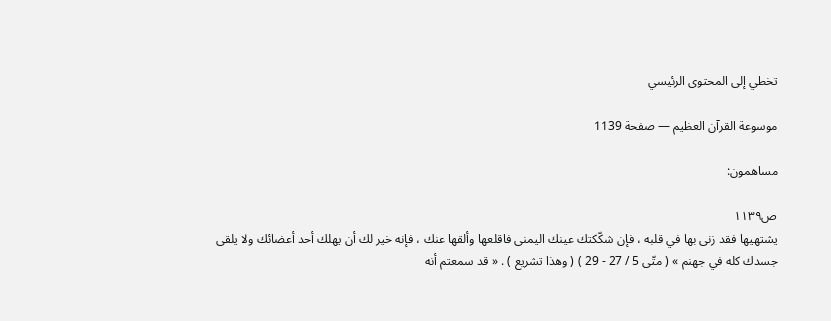تخطي إلى المحتوى الرئيسي

موسوعة القرآن العظيم — صفحة 1139

مساهمون:

ص١١٣٩
يشتهيها فقد زنى بها في قلبه ، فإن شكّكتك عينك اليمنى فاقلعها وألقها عنك ، فإنه خير لك أن يهلك أحد أعضائك ولا يلقى جسدك كله في جهنم » ( متّى 5 / 27 - 29 ) ( وهذا تشريع ) . « قد سمعتم أنه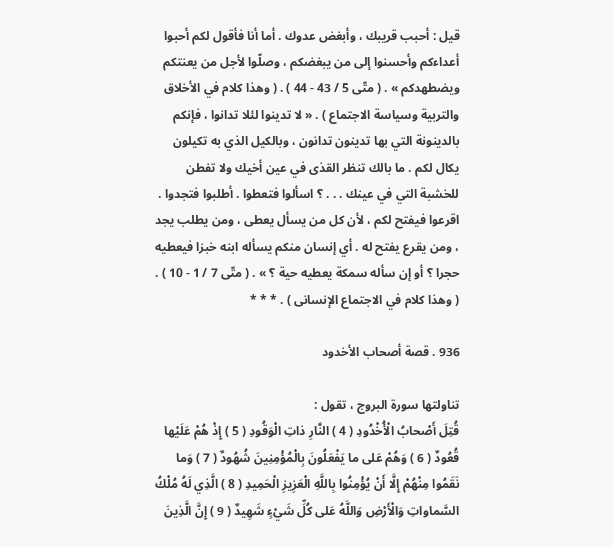قيل : أحبب قريبك ، وأبغض عدوك . أما أنا فأقول لكم أحبوا أعداءكم وأحسنوا إلى من يبغضكم ، وصلّوا لأجل من يعنتكم ويضطهدكم » . ( متّى 5 / 43 - 44 ) . ( وهذا كلام في الأخلاق والتربية وسياسة الاجتماع ) . « لا تدينوا لئلا تدانوا ، فإنكم بالدينونة التي بها تدينون تدانون ، وبالكيل الذي به تكيلون يكال لكم . ما بالك تنظر القذى في عين أخيك ولا تفطن للخشبة التي في عينك . . . ؟ اسألوا فتعطوا . أطلبوا فتجدوا . اقرعوا فيفتح لكم ، لأن كل من يسأل يعطى ، ومن يطلب يجد ، ومن يقرع يفتح له . أي إنسان منكم يسأله ابنه خبزا فيعطيه حجرا ؟ أو إن سأله سمكة يعطيه حية ؟ » . ( متّى 7 / 1 - 10 ) . ( وهذا كلام في الاجتماع الإنسانى ) . * * *

936 . قصة أصحاب الأخدود

تناولتها سورة البروج ، تقول :
قُتِلَ أَصْحابُ الْأُخْدُودِ ( 4 ) النَّارِ ذاتِ الْوَقُودِ ( 5 ) إِذْ هُمْ عَلَيْها قُعُودٌ ( 6 ) وَهُمْ عَلى ما يَفْعَلُونَ بِالْمُؤْمِنِينَ شُهُودٌ ( 7 ) وَما نَقَمُوا مِنْهُمْ إِلَّا أَنْ يُؤْمِنُوا بِاللَّهِ الْعَزِيزِ الْحَمِيدِ ( 8 ) الَّذِي لَهُ مُلْكُ السَّماواتِ وَالْأَرْضِ وَاللَّهُ عَلى كُلِّ شَيْءٍ شَهِيدٌ ( 9 ) إِنَّ الَّذِينَ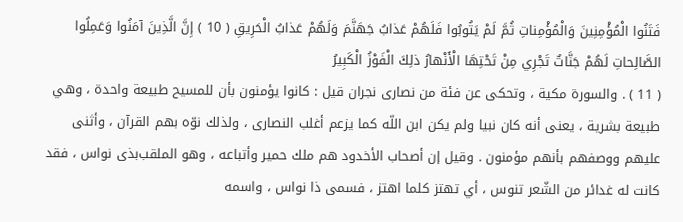فَتَنُوا الْمُؤْمِنِينَ وَالْمُؤْمِناتِ ثُمَّ لَمْ يَتُوبُوا فَلَهُمْ عَذابُ جَهَنَّمَ وَلَهُمْ عَذابُ الْحَرِيقِ ( 10 ) إِنَّ الَّذِينَ آمَنُوا وَعَمِلُوا الصَّالِحاتِ لَهُمْ جَنَّاتٌ تَجْرِي مِنْ تَحْتِهَا الْأَنْهارُ ذلِكَ الْفَوْزُ الْكَبِيرُ
( 11 ) . والسورة مكية ، وتحكى عن فئة من نصارى نجران قيل : كانوا يؤمنون بأن للمسيح طبيعة واحدة ، وهي طبيعة بشرية ، يعنى أنه كان نبيا ولم يكن ابن اللّه كما يزعم أغلب النصارى ، ولذلك نوّه بهم القرآن ، وأثنى عليهم ووصفهم بأنهم مؤمنون . وقيل إن أصحاب الأخدود هم ملك حمير وأتباعه ، وهو الملقب‌بذى نواس ، فقد كانت له غدائر من الشّعر تنوس ، أي تهتز كلما اهتز ، فسمى ذا نواس ، واسمه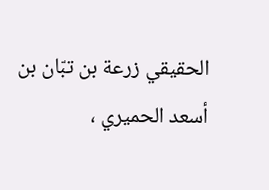الحقيقي زرعة بن تبّان بن أسعد الحميري ،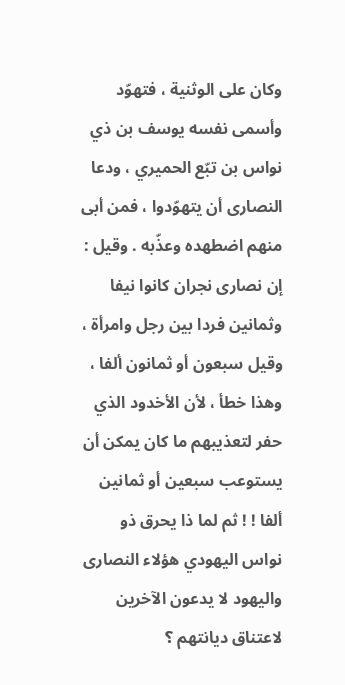وكان على الوثنية ، فتهوّد وأسمى نفسه يوسف بن ذي نواس بن تبّع الحميري ، ودعا النصارى أن يتهوّدوا ، فمن أبى منهم اضطهده وعذّبه . وقيل : إن نصارى نجران كانوا نيفا وثمانين فردا بين رجل وامرأة ، وقيل سبعون أو ثمانون ألفا ، وهذا خطأ ، لأن الأخدود الذي حفر لتعذيبهم ما كان يمكن أن يستوعب سبعين أو ثمانين ألفا ! ! ثم لما ذا يحرق ذو نواس اليهودي هؤلاء النصارى واليهود لا يدعون الآخرين لاعتناق ديانتهم ؟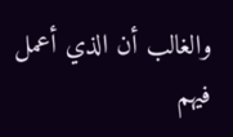والغالب أن الذي أعمل فيهم